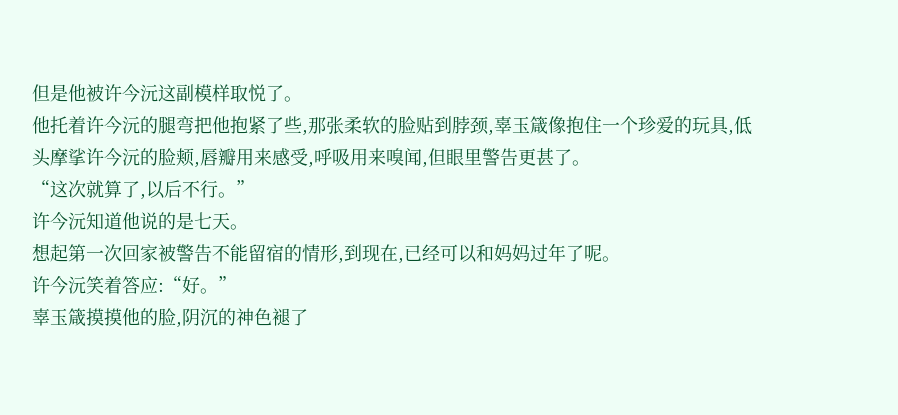但是他被许今沅这副模样取悦了。
他托着许今沅的腿弯把他抱紧了些,那张柔软的脸贴到脖颈,辜玉箴像抱住一个珍爱的玩具,低头摩挲许今沅的脸颊,唇瓣用来感受,呼吸用来嗅闻,但眼里警告更甚了。
“这次就算了,以后不行。”
许今沅知道他说的是七天。
想起第一次回家被警告不能留宿的情形,到现在,已经可以和妈妈过年了呢。
许今沅笑着答应:“好。”
辜玉箴摸摸他的脸,阴沉的神色褪了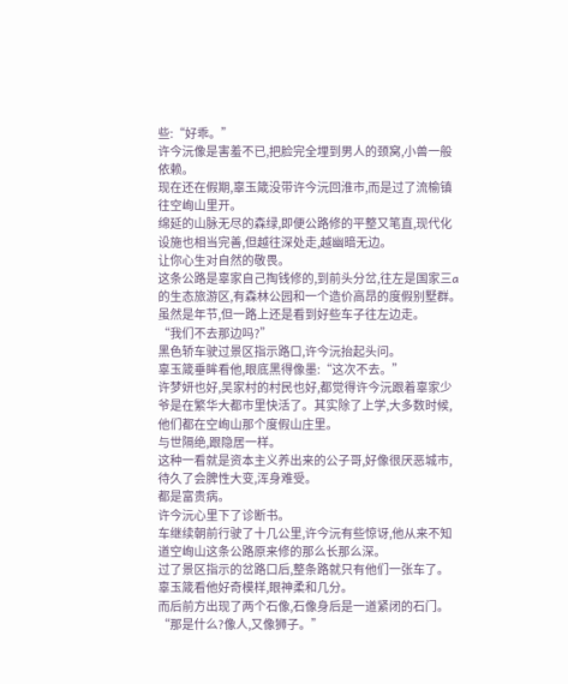些:“好乖。”
许今沅像是害羞不已,把脸完全埋到男人的颈窝,小兽一般依赖。
现在还在假期,辜玉箴没带许今沅回淮市,而是过了流榆镇往空峋山里开。
绵延的山脉无尽的森绿,即便公路修的平整又笔直,现代化设施也相当完善,但越往深处走,越幽暗无边。
让你心生对自然的敬畏。
这条公路是辜家自己掏钱修的,到前头分岔,往左是国家三a的生态旅游区,有森林公园和一个造价高昂的度假别墅群。
虽然是年节,但一路上还是看到好些车子往左边走。
“我们不去那边吗?”
黑色轿车驶过景区指示路口,许今沅抬起头问。
辜玉箴垂眸看他,眼底黑得像墨:“这次不去。”
许梦妍也好,吴家村的村民也好,都觉得许今沅跟着辜家少爷是在繁华大都市里快活了。其实除了上学,大多数时候,他们都在空峋山那个度假山庄里。
与世隔绝,跟隐居一样。
这种一看就是资本主义养出来的公子哥,好像很厌恶城市,待久了会脾性大变,浑身难受。
都是富贵病。
许今沅心里下了诊断书。
车继续朝前行驶了十几公里,许今沅有些惊讶,他从来不知道空峋山这条公路原来修的那么长那么深。
过了景区指示的岔路口后,整条路就只有他们一张车了。
辜玉箴看他好奇模样,眼神柔和几分。
而后前方出现了两个石像,石像身后是一道紧闭的石门。
“那是什么?像人,又像狮子。”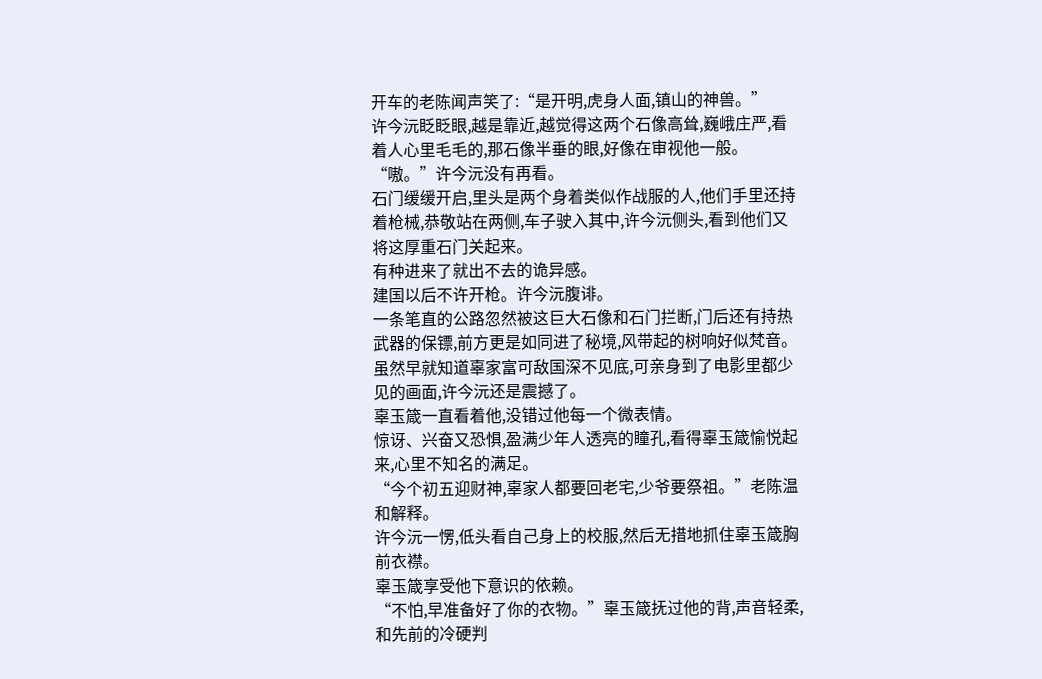开车的老陈闻声笑了:“是开明,虎身人面,镇山的神兽。”
许今沅眨眨眼,越是靠近,越觉得这两个石像高耸,巍峨庄严,看着人心里毛毛的,那石像半垂的眼,好像在审视他一般。
“嗷。”许今沅没有再看。
石门缓缓开启,里头是两个身着类似作战服的人,他们手里还持着枪械,恭敬站在两侧,车子驶入其中,许今沅侧头,看到他们又将这厚重石门关起来。
有种进来了就出不去的诡异感。
建国以后不许开枪。许今沅腹诽。
一条笔直的公路忽然被这巨大石像和石门拦断,门后还有持热武器的保镖,前方更是如同进了秘境,风带起的树响好似梵音。
虽然早就知道辜家富可敌国深不见底,可亲身到了电影里都少见的画面,许今沅还是震撼了。
辜玉箴一直看着他,没错过他每一个微表情。
惊讶、兴奋又恐惧,盈满少年人透亮的瞳孔,看得辜玉箴愉悦起来,心里不知名的满足。
“今个初五迎财神,辜家人都要回老宅,少爷要祭祖。”老陈温和解释。
许今沅一愣,低头看自己身上的校服,然后无措地抓住辜玉箴胸前衣襟。
辜玉箴享受他下意识的依赖。
“不怕,早准备好了你的衣物。”辜玉箴抚过他的背,声音轻柔,和先前的冷硬判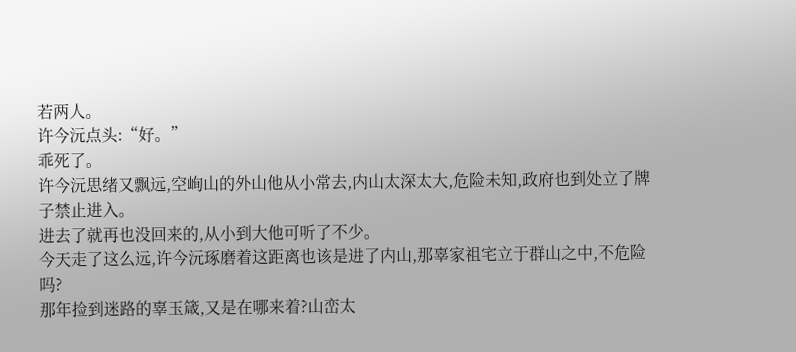若两人。
许今沅点头:“好。”
乖死了。
许今沅思绪又飘远,空峋山的外山他从小常去,内山太深太大,危险未知,政府也到处立了牌子禁止进入。
进去了就再也没回来的,从小到大他可听了不少。
今天走了这么远,许今沅琢磨着这距离也该是进了内山,那辜家祖宅立于群山之中,不危险吗?
那年捡到迷路的辜玉箴,又是在哪来着?山峦太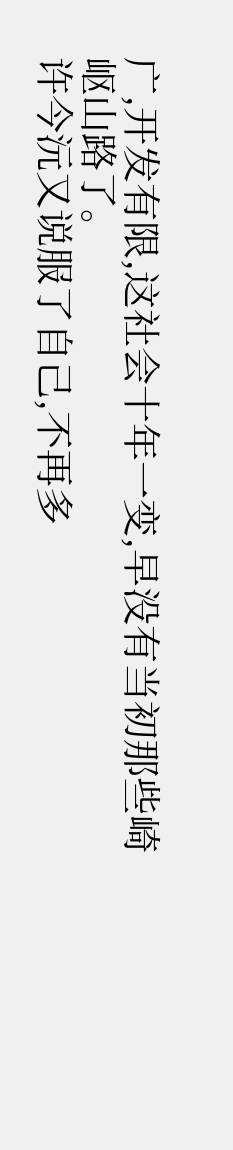广,开发有限,这社会十年一变,早没有当初那些崎岖山路了。
许今沅又说服了自己,不再多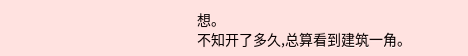想。
不知开了多久,总算看到建筑一角。